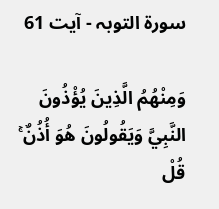سورة التوبہ - آیت 61

وَمِنْهُمُ الَّذِينَ يُؤْذُونَ النَّبِيَّ وَيَقُولُونَ هُوَ أُذُنٌ ۚ قُلْ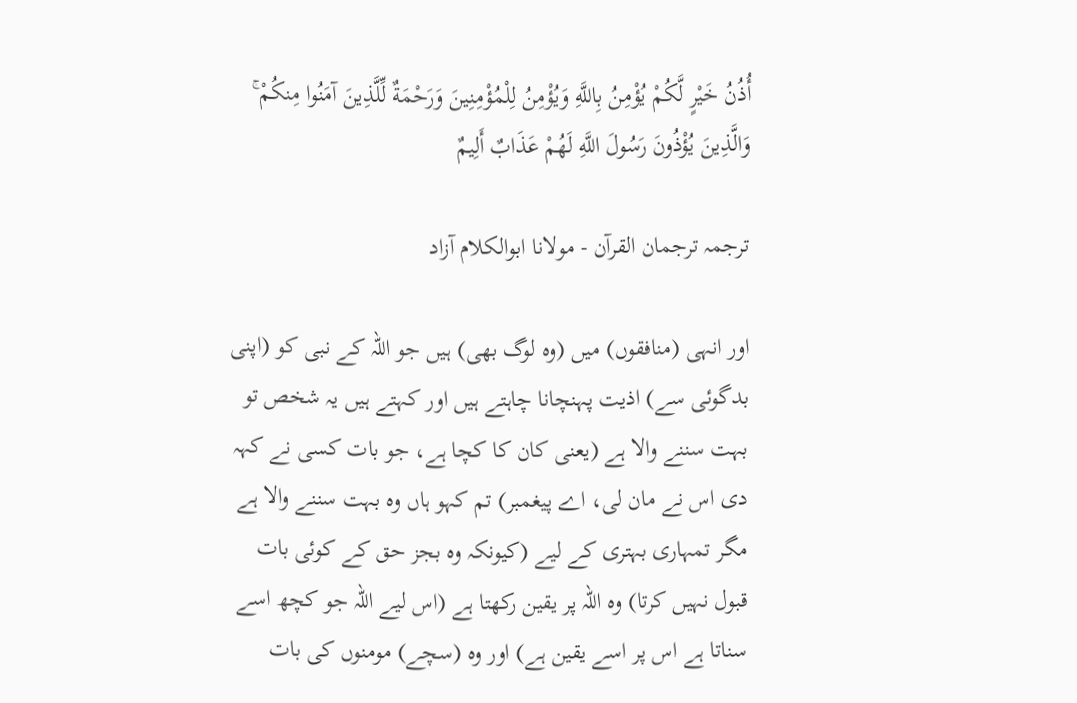أُذُنُ خَيْرٍ لَّكُمْ يُؤْمِنُ بِاللَّهِ وَيُؤْمِنُ لِلْمُؤْمِنِينَ وَرَحْمَةٌ لِّلَّذِينَ آمَنُوا مِنكُمْ ۚ وَالَّذِينَ يُؤْذُونَ رَسُولَ اللَّهِ لَهُمْ عَذَابٌ أَلِيمٌ

ترجمہ ترجمان القرآن - مولانا ابوالکلام آزاد

اور انہی (منافقوں) میں (وہ لوگ بھی) ہیں جو اللہ کے نبی کو (اپنی بدگوئی سے) اذیت پہنچانا چاہتے ہیں اور کہتے ہیں یہ شخص تو بہت سننے والا ہے (یعنی کان کا کچا ہے، جو بات کسی نے کہہ دی اس نے مان لی، اے پیغمبر) تم کہو ہاں وہ بہت سننے والا ہے مگر تمہاری بہتری کے لیے (کیونکہ وہ بجز حق کے کوئی بات قبول نہیں کرتا) وہ اللہ پر یقین رکھتا ہے (اس لیے اللہ جو کچھ اسے سناتا ہے اس پر اسے یقین ہے) اور وہ (سچے) مومنوں کی بات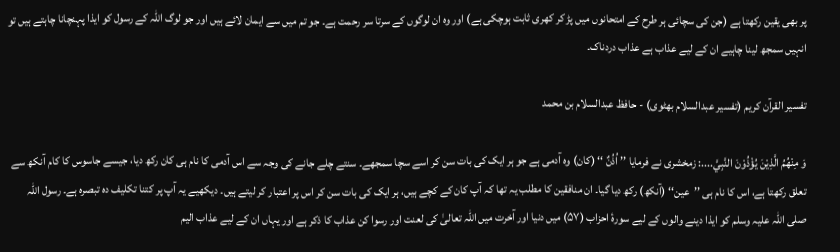پر بھی یقین رکھتا ہے (جن کی سچائی ہر طرح کے امتحانوں میں پڑ کر کھری ثابت ہوچکی ہے) اور وہ ان لوگوں کے سرتا سر رحمت ہے۔ جو تم میں سے ایمان لائے ہیں اور جو لوگ اللہ کے رسول کو ایذا پہنچانا چاہتے ہیں تو انہیں سمجھ لینا چاہیے ان کے لیے عذاب ہے عذاب دردناک۔

تفسیر القرآن کریم (تفسیر عبدالسلام بھٹوی) - حافظ عبدالسلام بن محمد

وَ مِنْهُمُ الَّذِيْنَ يُؤْذُوْنَ النَّبِيَّ....: زمخشری نے فرمایا ’’ اُذُنٌ ‘‘ (کان) وہ آدمی ہے جو ہر ایک کی بات سن کر اسے سچا سمجھے۔ سنتے چلے جانے کی وجہ سے اس آدمی کا نام ہی کان رکھ دیا، جیسے جاسوس کا کام آنکھ سے تعلق رکھتا ہے، اس کا نام ہی ’’عین‘‘ (آنکھ) رکھ دیا گیا۔ ان منافقین کا مطلب یہ تھا کہ آپ کان کے کچے ہیں، ہر ایک کی بات سن کر اس پر اعتبار کر لیتے ہیں۔ دیکھیے یہ آپ پر کتنا تکلیف دہ تبصرہ ہے۔ رسول اللہ صلی اللہ علیہ وسلم کو ایذا دینے والوں کے لیے سورۂ احزاب (۵۷) میں دنیا اور آخرت میں اللہ تعالیٰ کی لعنت اور رسوا کن عذاب کا ذکر ہے اور یہاں ان کے لیے عذاب الیم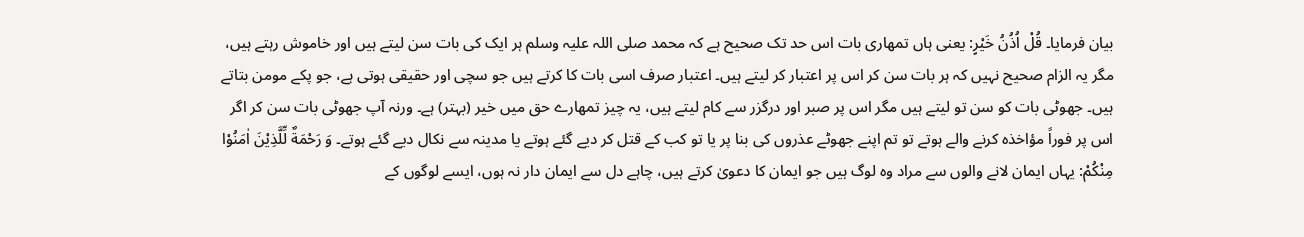بیان فرمایا۔ قُلْ اُذُنُ خَيْرٍ: یعنی ہاں تمھاری بات اس حد تک صحیح ہے کہ محمد صلی اللہ علیہ وسلم ہر ایک کی بات سن لیتے ہیں اور خاموش رہتے ہیں، مگر یہ الزام صحیح نہیں کہ ہر بات سن کر اس پر اعتبار کر لیتے ہیں۔ اعتبار صرف اسی بات کا کرتے ہیں جو سچی اور حقیقی ہوتی ہے، جو پکے مومن بتاتے ہیں۔ جھوٹی بات کو سن تو لیتے ہیں مگر اس پر صبر اور درگزر سے کام لیتے ہیں، یہ چیز تمھارے حق میں خیر (بہتر) ہے۔ ورنہ آپ جھوٹی بات سن کر اگر اس پر فوراً مؤاخذہ کرنے والے ہوتے تو تم اپنے جھوٹے عذروں کی بنا پر یا تو کب کے قتل کر دیے گئے ہوتے یا مدینہ سے نکال دیے گئے ہوتے۔ وَ رَحْمَةٌ لِّلَّذِيْنَ اٰمَنُوْا مِنْكُمْ: یہاں ایمان لانے والوں سے مراد وہ لوگ ہیں جو ایمان کا دعویٰ کرتے ہیں، چاہے دل سے ایمان دار نہ ہوں، ایسے لوگوں کے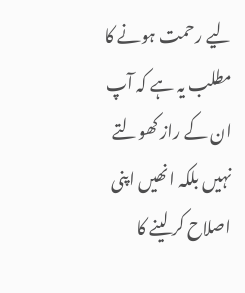لیے رحمت ہونے کا مطلب یہ ہے کہ آپ ان کے راز کھولتے نہیں بلکہ انھیں اپنی اصلاح کر لینے کا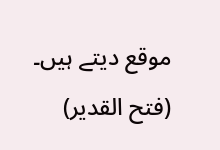موقع دیتے ہیں۔ (فتح القدیر)